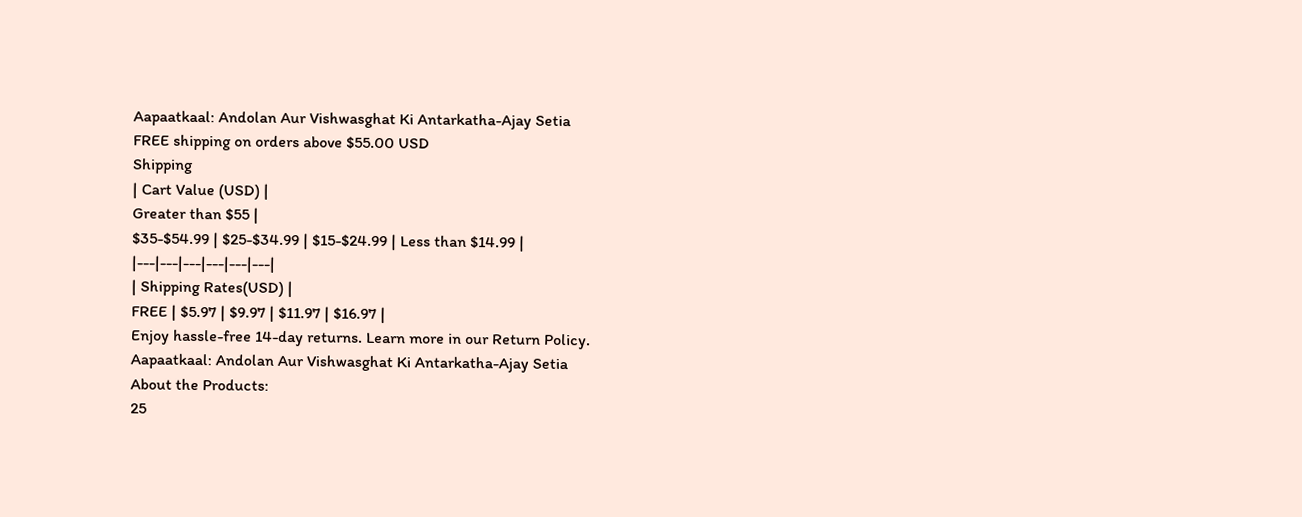Aapaatkaal: Andolan Aur Vishwasghat Ki Antarkatha-Ajay Setia
FREE shipping on orders above $55.00 USD
Shipping
| Cart Value (USD) |
Greater than $55 |
$35-$54.99 | $25-$34.99 | $15-$24.99 | Less than $14.99 |
|---|---|---|---|---|---|
| Shipping Rates(USD) |
FREE | $5.97 | $9.97 | $11.97 | $16.97 |
Enjoy hassle-free 14-day returns. Learn more in our Return Policy.
Aapaatkaal: Andolan Aur Vishwasghat Ki Antarkatha-Ajay Setia
About the Products:
25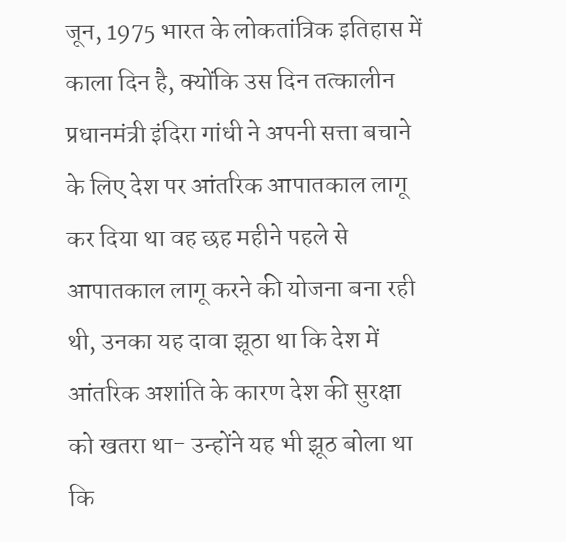जून, 1975 भारत के लोकतांत्रिक इतिहास में काला दिन है, क्योंकि उस दिन तत्कालीन प्रधानमंत्री इंदिरा गांधी ने अपनी सत्ता बचाने के लिए देश पर आंतरिक आपातकाल लागू कर दिया था वह छह महीने पहले से आपातकाल लागू करने की योजना बना रही थी, उनका यह दावा झूठा था कि देश में आंतरिक अशांति के कारण देश की सुरक्षा को खतरा था- उन्होंने यह भी झूठ बोला था कि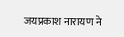जयप्रकाश नारायण ने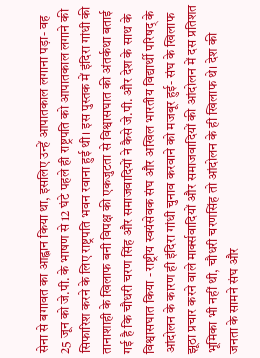सेना से बगावत का आह्वान किया था, इसलिए उन्हें आपातकाल लगाना पड़ा- वह 25 जून को जे.पी. के भाषण से 12 घंटे पहले ही राष्ट्रपति को आपातकाल लगाने की सिफारिश करने के लिए राष्ट्रपति भवन रवाना हुई थी। इस पुस्तक में इंदिरा गांधी की तानाशाही के खिलाफ बनी विपक्ष की एकजुटता से विश्वासघात की अंतर्कथा बताई गई है कि चौधरी चरण सिंह और समाजवादियों ने कैसे जे.पी. और देश के साथ के विश्वासघात किया - राष्ट्रीय स्वयंसेवक संघ और अखिल भारतीय विद्यार्थी परिषद् के आंदोलन के कारण ही इंदिरा गांधी चुनाव करवाने को मजबूर हुई- संघ के खिलाफ झूठा प्रचार करने वाले मार्क्सवादियों और समाजवादियों की आंदोलन में दस प्रतिशत भूमिका भी नहीं थी, चौधरी चरणसिंह तो आंदोलन के ही खिलाफ थे। देश की जनता के सामने संघ और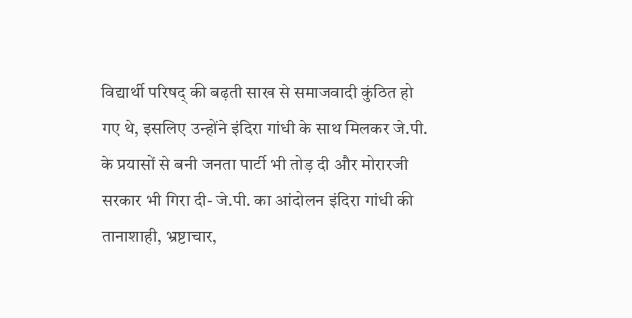विद्यार्थी परिषद् की बढ़ती साख से समाजवादी कुंठित हो गए थे, इसलिए उन्होंने इंदिरा गांधी के साथ मिलकर जे.पी. के प्रयासों से बनी जनता पार्टी भी तोड़ दी और मोरारजी सरकार भी गिरा दी- जे.पी. का आंदोलन इंदिरा गांधी की तानाशाही, भ्रष्टाचार,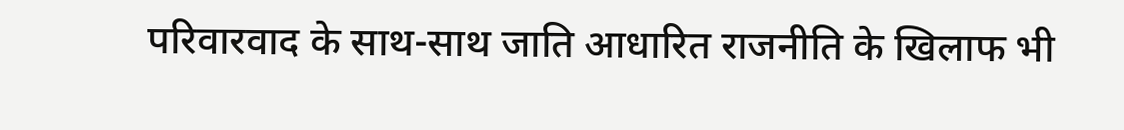परिवारवाद के साथ-साथ जाति आधारित राजनीति के खिलाफ भी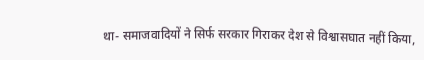था- समाजवादियों ने सिर्फ सरकार गिराकर देश से विश्वासघात नहीं किया,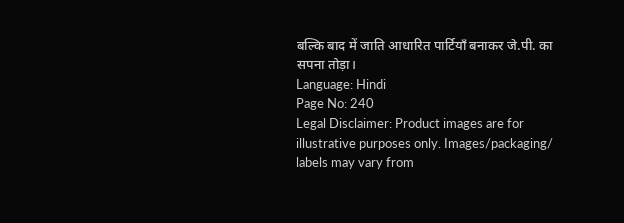बल्कि बाद में जाति आधारित पार्टियाँ बनाकर जे.पी. का सपना तोड़ा।
Language: Hindi
Page No: 240
Legal Disclaimer: Product images are for illustrative purposes only. Images/packaging/ labels may vary from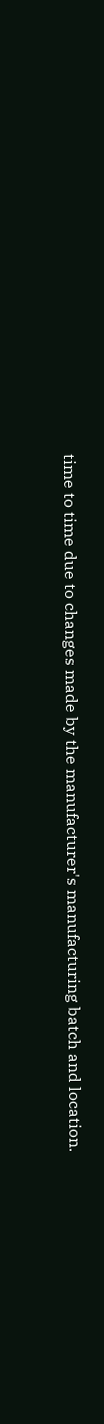time to time due to changes made by the manufacturer's manufacturing batch and location.